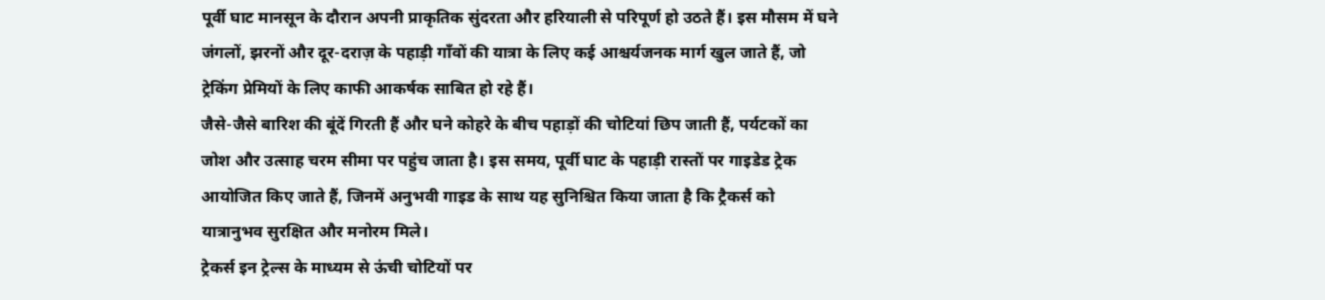पूर्वी घाट मानसून के दौरान अपनी प्राकृतिक सुंदरता और हरियाली से परिपूर्ण हो उठते हैं। इस मौसम में घने जंगलों, झरनों और दूर-दराज़ के पहाड़ी गाँवों की यात्रा के लिए कई आश्चर्यजनक मार्ग खुल जाते हैं, जो ट्रेकिंग प्रेमियों के लिए काफी आकर्षक साबित हो रहे हैं।
जैसे-जैसे बारिश की बूंदें गिरती हैं और घने कोहरे के बीच पहाड़ों की चोटियां छिप जाती हैं, पर्यटकों का जोश और उत्साह चरम सीमा पर पहुंच जाता है। इस समय, पूर्वी घाट के पहाड़ी रास्तों पर गाइडेड ट्रेक आयोजित किए जाते हैं, जिनमें अनुभवी गाइड के साथ यह सुनिश्चित किया जाता है कि ट्रैकर्स को यात्रानुभव सुरक्षित और मनोरम मिले।
ट्रेकर्स इन ट्रेल्स के माध्यम से ऊंची चोटियों पर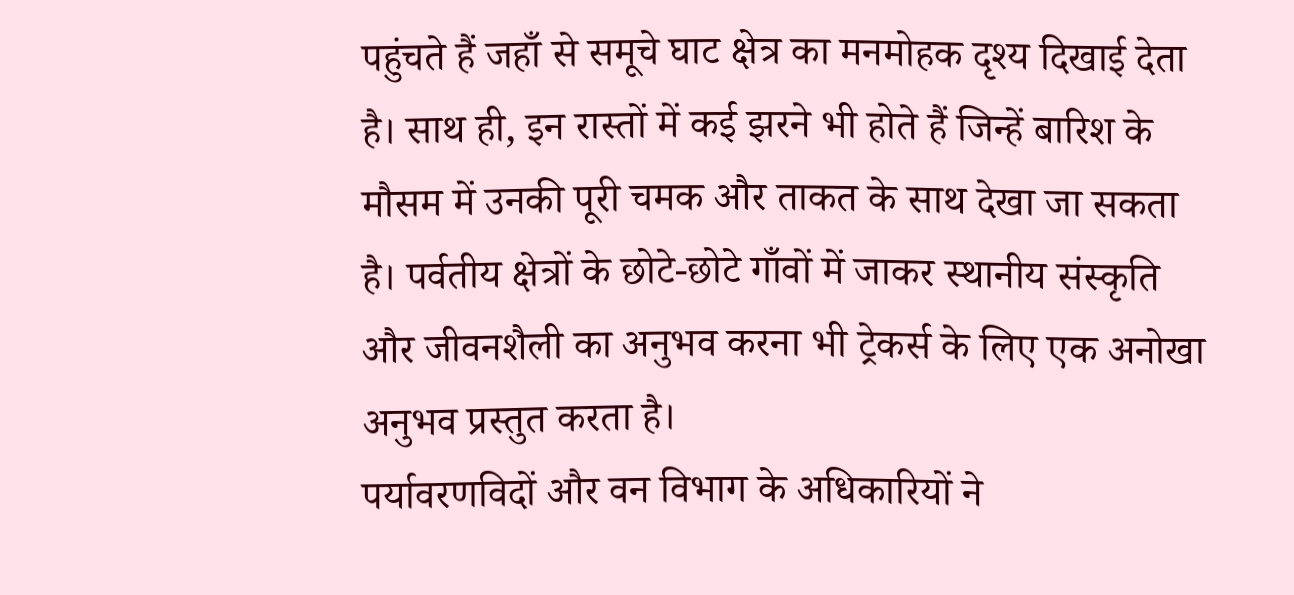पहुंचते हैं जहाँ से समूचे घाट क्षेत्र का मनमोहक दृश्य दिखाई देता है। साथ ही, इन रास्तों में कई झरने भी होते हैं जिन्हें बारिश के मौसम में उनकी पूरी चमक और ताकत के साथ देखा जा सकता है। पर्वतीय क्षेत्रों के छोटे-छोटे गाँवों में जाकर स्थानीय संस्कृति और जीवनशैली का अनुभव करना भी ट्रेकर्स के लिए एक अनोखा अनुभव प्रस्तुत करता है।
पर्यावरणविदों और वन विभाग के अधिकारियों ने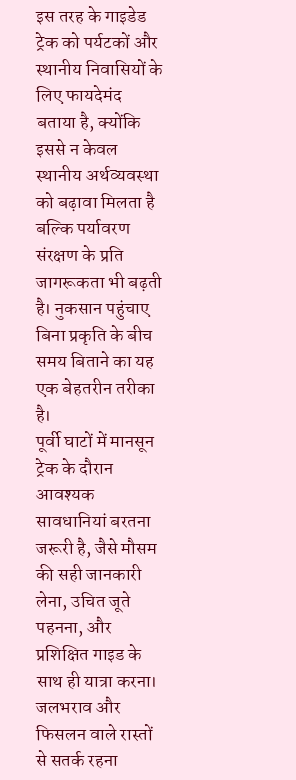इस तरह के गाइडेड ट्रेक को पर्यटकों और स्थानीय निवासियों के लिए फायदेमंद बताया है, क्योंकि इससे न केवल स्थानीय अर्थव्यवस्था को बढ़ावा मिलता है बल्कि पर्यावरण संरक्षण के प्रति जागरूकता भी बढ़ती है। नुकसान पहुंचाए बिना प्रकृति के बीच समय बिताने का यह एक बेहतरीन तरीका है।
पूर्वी घाटों में मानसून ट्रेक के दौरान आवश्यक सावधानियां बरतना जरूरी है, जैसे मौसम की सही जानकारी लेना, उचित जूते पहनना, और प्रशिक्षित गाइड के साथ ही यात्रा करना। जलभराव और फिसलन वाले रास्तों से सतर्क रहना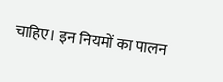चाहिए। इन नियमों का पालन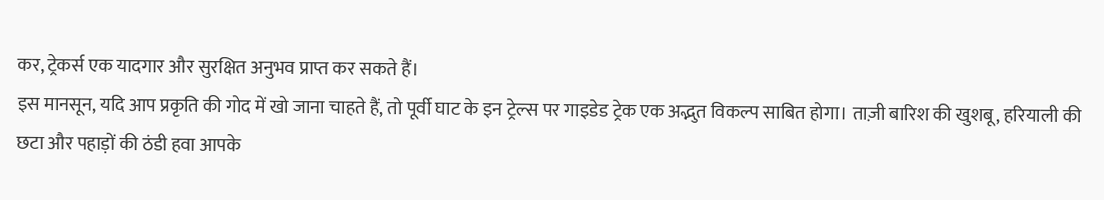कर, ट्रेकर्स एक यादगार और सुरक्षित अनुभव प्राप्त कर सकते हैं।
इस मानसून, यदि आप प्रकृति की गोद में खो जाना चाहते हैं, तो पूर्वी घाट के इन ट्रेल्स पर गाइडेड ट्रेक एक अद्भुत विकल्प साबित होगा। ताज़ी बारिश की खुशबू, हरियाली की छटा और पहाड़ों की ठंडी हवा आपके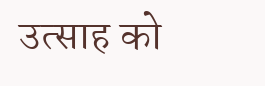उत्साह को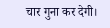चार गुना कर देगी।